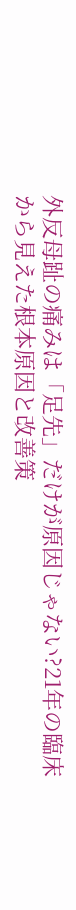外反母趾の痛みは「足先」だけが原因じゃない?21年の臨床から見えた根本原因と改善策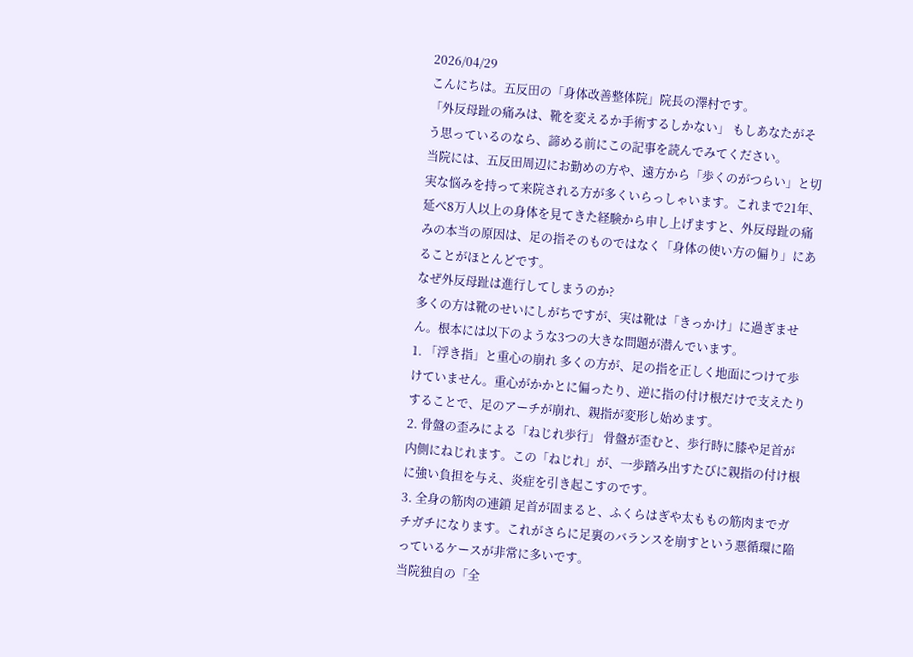2026/04/29
こんにちは。五反田の「身体改善整体院」院長の澤村です。
「外反母趾の痛みは、靴を変えるか手術するしかない」 もしあなたがそう思っているのなら、諦める前にこの記事を読んでみてください。
当院には、五反田周辺にお勤めの方や、遠方から「歩くのがつらい」と切実な悩みを持って来院される方が多くいらっしゃいます。これまで21年、延べ8万人以上の身体を見てきた経験から申し上げますと、外反母趾の痛みの本当の原因は、足の指そのものではなく「身体の使い方の偏り」にあることがほとんどです。
なぜ外反母趾は進行してしまうのか?
多くの方は靴のせいにしがちですが、実は靴は「きっかけ」に過ぎません。根本には以下のような3つの大きな問題が潜んでいます。
1. 「浮き指」と重心の崩れ 多くの方が、足の指を正しく地面につけて歩けていません。重心がかかとに偏ったり、逆に指の付け根だけで支えたりすることで、足のアーチが崩れ、親指が変形し始めます。
2. 骨盤の歪みによる「ねじれ歩行」 骨盤が歪むと、歩行時に膝や足首が内側にねじれます。この「ねじれ」が、一歩踏み出すたびに親指の付け根に強い負担を与え、炎症を引き起こすのです。
3. 全身の筋肉の連鎖 足首が固まると、ふくらはぎや太ももの筋肉までガチガチになります。これがさらに足裏のバランスを崩すという悪循環に陥っているケースが非常に多いです。
当院独自の「全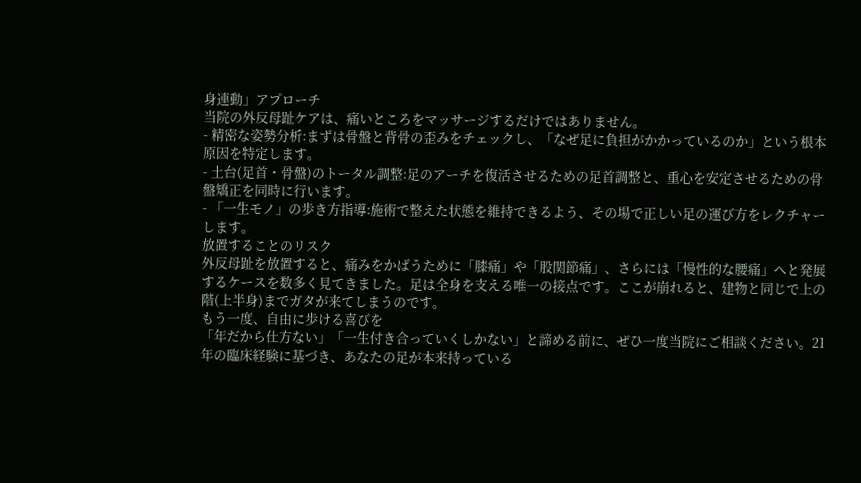身連動」アプローチ
当院の外反母趾ケアは、痛いところをマッサージするだけではありません。
- 精密な姿勢分析:まずは骨盤と背骨の歪みをチェックし、「なぜ足に負担がかかっているのか」という根本原因を特定します。
- 土台(足首・骨盤)のトータル調整:足のアーチを復活させるための足首調整と、重心を安定させるための骨盤矯正を同時に行います。
- 「一生モノ」の歩き方指導:施術で整えた状態を維持できるよう、その場で正しい足の運び方をレクチャーします。
放置することのリスク
外反母趾を放置すると、痛みをかばうために「膝痛」や「股関節痛」、さらには「慢性的な腰痛」へと発展するケースを数多く見てきました。足は全身を支える唯一の接点です。ここが崩れると、建物と同じで上の階(上半身)までガタが来てしまうのです。
もう一度、自由に歩ける喜びを
「年だから仕方ない」「一生付き合っていくしかない」と諦める前に、ぜひ一度当院にご相談ください。21年の臨床経験に基づき、あなたの足が本来持っている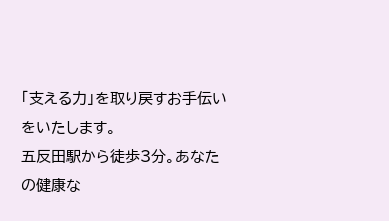「支える力」を取り戻すお手伝いをいたします。
五反田駅から徒歩3分。あなたの健康な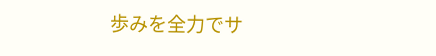歩みを全力でサ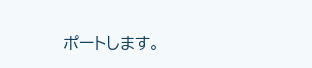ポートします。